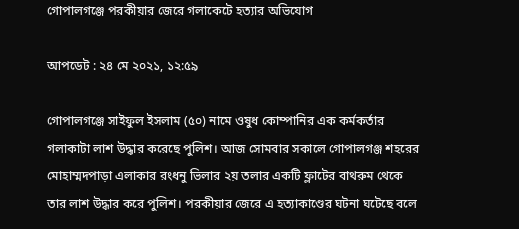গোপালগঞ্জে পরকীয়ার জেরে গলাকেটে হত্যার অভিযোগ

আপডেট : ২৪ মে ২০২১, ১২:৫৯

গোপালগঞ্জে সাইফুল ইসলাম (৫০) নামে ওষুধ কোম্পানির এক কর্মকর্তার গলাকাটা লাশ উদ্ধার করেছে পুলিশ। আজ সোমবার সকালে গোপালগঞ্জ শহরের মোহাম্মদপাড়া এলাকার রংধনু ভিলার ২য় তলার একটি ফ্লাটের বাথরুম থেকে তার লাশ উদ্ধার করে পুলিশ। পরকীয়ার জেরে এ হত্যাকাণ্ডের ঘটনা ঘটেছে বলে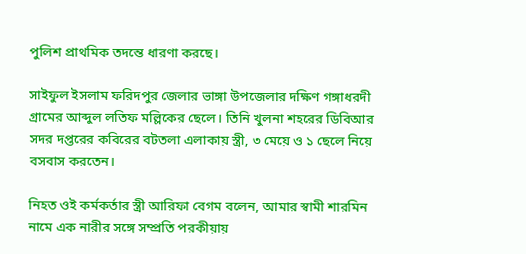পুলিশ প্রাথমিক তদন্তে ধারণা করছে।

সাইফুল ইসলাম ফরিদপুর জেলার ভাঙ্গা উপজেলার দক্ষিণ গঙ্গাধরদী গ্রামের আব্দুল লতিফ মল্লিকের ছেলে। তিনি খুলনা শহরের ডিবিআর সদর দপ্তরের কবিরের বটতলা এলাকায় স্ত্রী, ৩ মেয়ে ও ১ ছেলে নিয়ে বসবাস করতেন।

নিহত ওই কর্মকর্তার স্ত্রী আরিফা বেগম বলেন, আমার স্বামী শারমিন নামে এক নারীর সঙ্গে সম্প্রতি পরকীয়ায়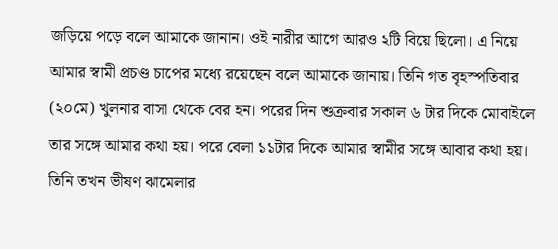জড়িয়ে পড়ে বলে আমাকে জানান। ওই নারীর আগে আরও ২টি বিয়ে ছিলো। এ নিয়ে আমার স্বামী প্রচণ্ড চাপের মধ্যে রয়েছেন বলে আমাকে জানায়। তিনি গত বৃহস্পতিবার (২০মে) খুলনার বাসা থেকে বের হন। পরের দিন শুক্রবার সকাল ৬ টার দিকে মোবাইলে তার সঙ্গে আমার কথা হয়। পরে বেলা ১১টার দিকে আমার স্বামীর সঙ্গে আবার কথা হয়। তিনি তখন ভীষণ ঝামেলার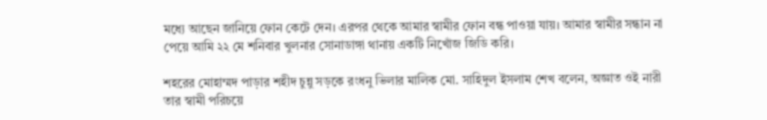মধ্যে আছেন জানিয়ে ফোন কেটে দেন। এরপর থেকে আমার স্বামীর ফোন বন্ধ পাওয়া যায়। আমার স্বামীর সন্ধান না পেয়ে আমি ২২ মে শনিবার খুলনার সোনাডাঙ্গা থানায় একটি নিখোঁজ জিডি করি।

শহরের মোহাম্মদ পাড়ার শহীদ চুন্নু সড়কে রংধনু ভিলার মালিক মো. সাহিদুল ইসলাম শেখ বলেন, অজ্ঞাত ওই নারী তার স্বামী পরিচয়ে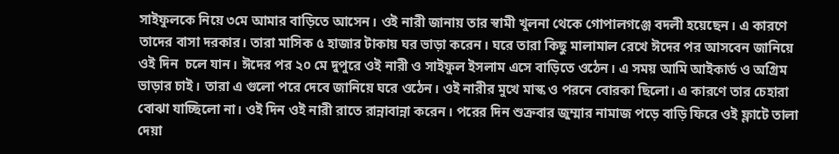সাইফুলকে নিয়ে ৩মে আমার বাড়িতে আসেন। ওই নারী জানায় তার স্বামী খুলনা থেকে গোপালগঞ্জে বদলী হয়েছেন। এ কারণে তাদের বাসা দরকার। তারা মাসিক ৫ হাজার টাকায় ঘর ভাড়া করেন। ঘরে তারা কিছু মালামাল রেখে ঈদের পর আসবেন জানিয়ে ওই দিন  চলে যান। ঈদের পর ২০ মে দুপুরে ওই নারী ও সাইফুল ইসলাম এসে বাড়িতে ওঠেন। এ সময় আমি আইকার্ড ও অগ্রিম ভাড়ার চাই। তারা এ গুলো পরে দেবে জানিয়ে ঘরে ওঠেন। ওই নারীর মুখে মাস্ক ও পরনে বোরকা ছিলো। এ কারণে তার চেহারা বোঝা যাচ্ছিলো না। ওই দিন ওই নারী রাতে রান্নাবান্না করেন। পরের দিন শুক্রবার জুম্মার নামাজ পড়ে বাড়ি ফিরে ওই ফ্লাটে তালা দেয়া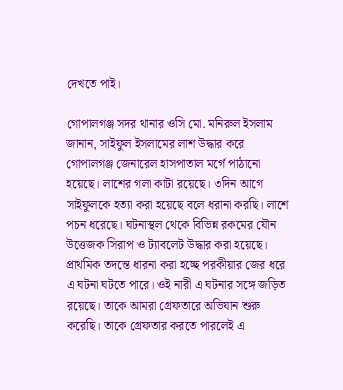দেখতে পাই।

গোপালগঞ্জ সদর থানার ওসি মো. মনিরুল ইসলাম জানান, সাইফুল ইসলামের লাশ উদ্ধার করে গোপালগঞ্জ জেনারেল হাসপাতাল মর্গে পাঠানো হয়েছে। লাশের গলা কাটা রয়েছে। ৩দিন আগে সাইফুলকে হত্যা করা হয়েছে বলে ধরানা করছি। লাশে পচন ধরেছে। ঘটনাস্থল থেকে বিভিন্ন রকমের যৌন উত্তেজক সিরাপ ও ট্যাবলেট উদ্ধার করা হয়েছে। প্রাথমিক তদন্তে ধারনা করা হচ্ছে পরকীয়ার জের ধরে এ ঘটনা ঘটতে পারে। ওই নারী এ ঘটনার সঙ্গে জড়িত রয়েছে। তাকে আমরা গ্রেফতারে অভিযান শুরু করেছি। তাকে গ্রেফতার করতে পারলেই এ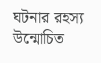ঘটনার রহস্য উন্মোচিত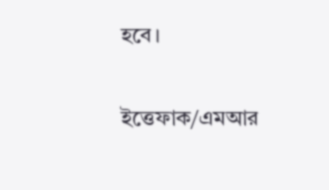হবে।

ইত্তেফাক/এমআর